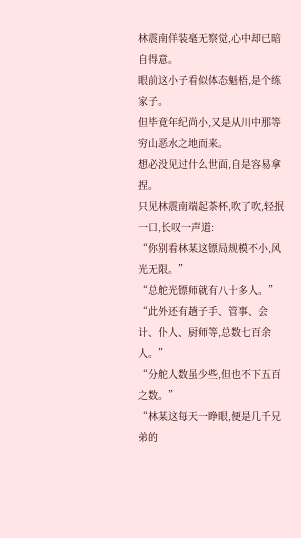林震南佯装毫无察觉,心中却已暗自得意。
眼前这小子看似体态魁梧,是个练家子。
但毕竟年纪尚小,又是从川中那等穷山恶水之地而来。
想必没见过什么世面,自是容易拿捏。
只见林震南端起茶杯,吹了吹,轻抿一口,长叹一声道:
“你别看林某这镖局规模不小,风光无限。”
“总舵光镖师就有八十多人。”
“此外还有趟子手、管事、会计、仆人、厨师等,总数七百余人。”
“分舵人数虽少些,但也不下五百之数。”
“林某这每天一睁眼,便是几千兄弟的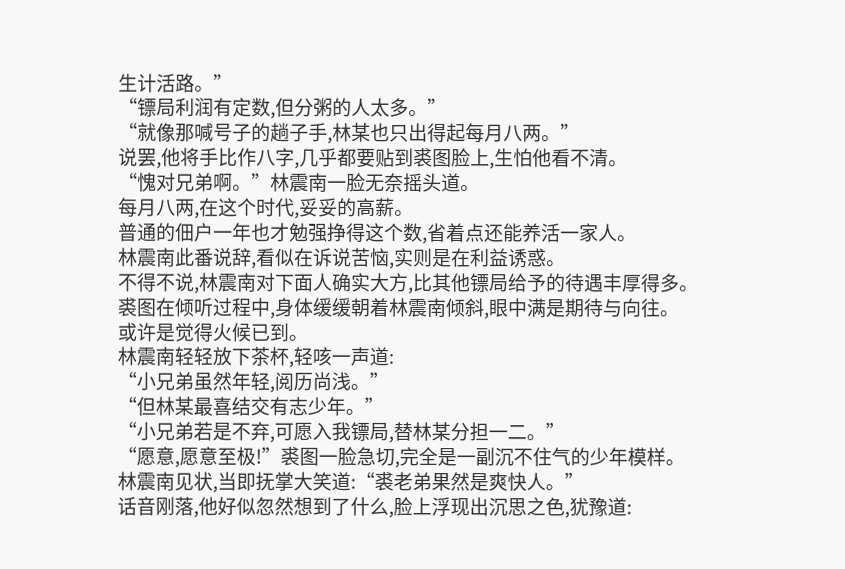生计活路。”
“镖局利润有定数,但分粥的人太多。”
“就像那喊号子的趟子手,林某也只出得起每月八两。”
说罢,他将手比作八字,几乎都要贴到裘图脸上,生怕他看不清。
“愧对兄弟啊。”林震南一脸无奈摇头道。
每月八两,在这个时代,妥妥的高薪。
普通的佃户一年也才勉强挣得这个数,省着点还能养活一家人。
林震南此番说辞,看似在诉说苦恼,实则是在利益诱惑。
不得不说,林震南对下面人确实大方,比其他镖局给予的待遇丰厚得多。
裘图在倾听过程中,身体缓缓朝着林震南倾斜,眼中满是期待与向往。
或许是觉得火候已到。
林震南轻轻放下茶杯,轻咳一声道:
“小兄弟虽然年轻,阅历尚浅。”
“但林某最喜结交有志少年。”
“小兄弟若是不弃,可愿入我镖局,替林某分担一二。”
“愿意,愿意至极!”裘图一脸急切,完全是一副沉不住气的少年模样。
林震南见状,当即抚掌大笑道:“裘老弟果然是爽快人。”
话音刚落,他好似忽然想到了什么,脸上浮现出沉思之色,犹豫道: